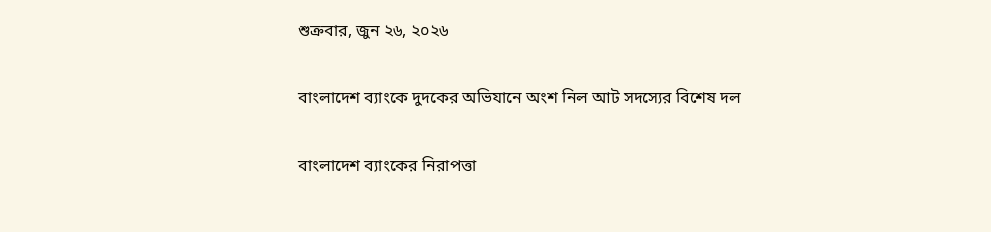শুক্রবার, জুন ২৬, ২০২৬

বাংলাদেশ ব্যাংকে দুদকের অভিযানে অংশ নিল আট সদস্যের বিশেষ দল

বাংলাদেশ ব্যাংকের নিরাপত্তা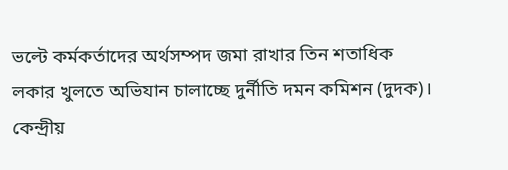ভল্টে কর্মকর্তাদের অর্থসম্পদ জমা রাখার তিন শতাধিক লকার খুলতে অভিযান চালাচ্ছে দুর্নীতি দমন কমিশন (দুদক)। কেন্দ্রীয়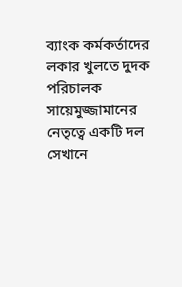ব্যাংক কর্মকর্তাদের লকার খুলতে দুদক পরিচালক সায়েমুজ্জামানের নেতৃত্বে একটি দল সেখানে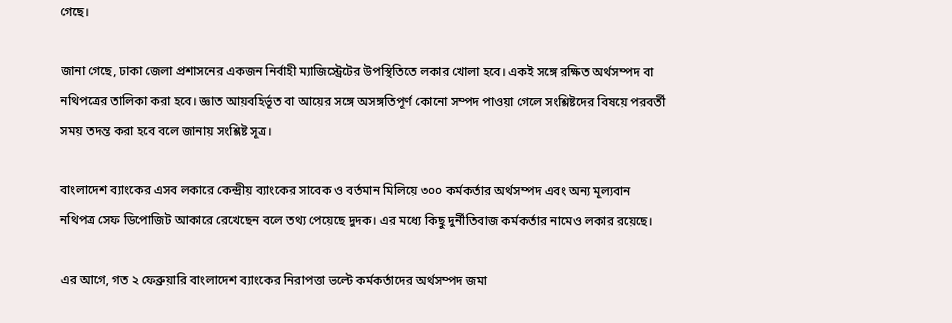গেছে।

জানা গেছে, ঢাকা জেলা প্রশাসনের একজন নির্বাহী ম্যাজিস্ট্রেটের উপস্থিতিতে লকার খোলা হবে। একই সঙ্গে রক্ষিত অর্থসম্পদ বা নথিপত্রের তালিকা করা হবে। জ্ঞাত আয়বহির্ভূত বা আয়ের সঙ্গে অসঙ্গতিপূর্ণ কোনো সম্পদ পাওয়া গেলে সংশ্লিষ্টদের বিষয়ে পরবর্তী সময় তদন্ত করা হবে বলে জানায় সংশ্লিষ্ট সূত্র।

বাংলাদেশ ব্যাংকের এসব লকারে কেন্দ্রীয় ব্যাংকের সাবেক ও বর্তমান মিলিয়ে ৩০০ কর্মকর্তার অর্থসম্পদ এবং অন্য মূল্যবান নথিপত্র সেফ ডিপোজিট আকারে রেখেছেন বলে তথ্য পেয়েছে দুদক। এর মধ্যে কিছু দুর্নীতিবাজ কর্মকর্তার নামেও লকার রয়েছে।

এর আগে, গত ২ ফেব্রুয়ারি বাংলাদেশ ব্যাংকের নিরাপত্তা ভল্টে কর্মকর্তাদের অর্থসম্পদ জমা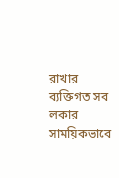রাখার ব্যক্তিগত সব লকার সাময়িকভাবে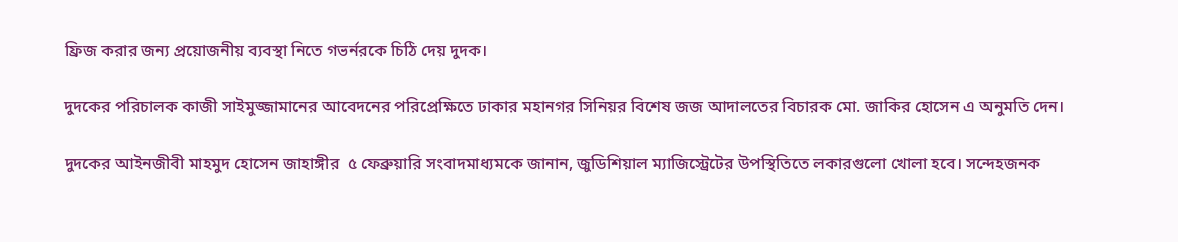ফ্রিজ করার জন্য প্রয়োজনীয় ব্যবস্থা নিতে গভর্নরকে চিঠি দেয় দুদক।

দুদকের পরিচালক কাজী সাইমুজ্জামানের আবেদনের পরিপ্রেক্ষিতে ঢাকার মহানগর সিনিয়র বিশেষ জজ আদালতের বিচারক মো. জাকির হোসেন এ অনুমতি দেন।

দুদকের আইনজীবী মাহমুদ হোসেন জাহাঙ্গীর  ৫ ফেব্রুয়ারি সংবাদমাধ্যমকে জানান, জুডিশিয়াল ম্যাজিস্ট্রেটের উপস্থিতিতে লকারগুলো খোলা হবে। সন্দেহজনক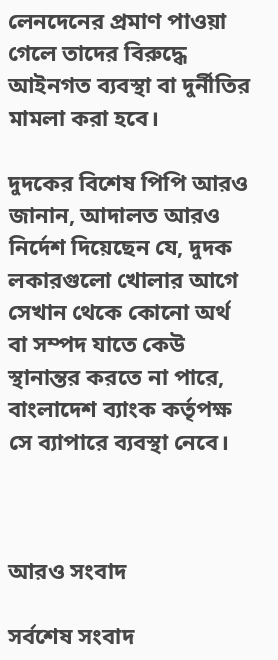লেনদেনের প্রমাণ পাওয়া গেলে তাদের বিরুদ্ধে আইনগত ব্যবস্থা বা দুর্নীতির মামলা করা হবে।

দুদকের বিশেষ পিপি আরও জানান, আদালত আরও নির্দেশ দিয়েছেন যে, দুদক লকারগুলো খোলার আগে সেখান থেকে কোনো অর্থ বা সম্পদ যাতে কেউ স্থানান্তর করতে না পারে, বাংলাদেশ ব্যাংক কর্তৃপক্ষ সে ব্যাপারে ব্যবস্থা নেবে।



আরও সংবাদ

সর্বশেষ সংবাদ